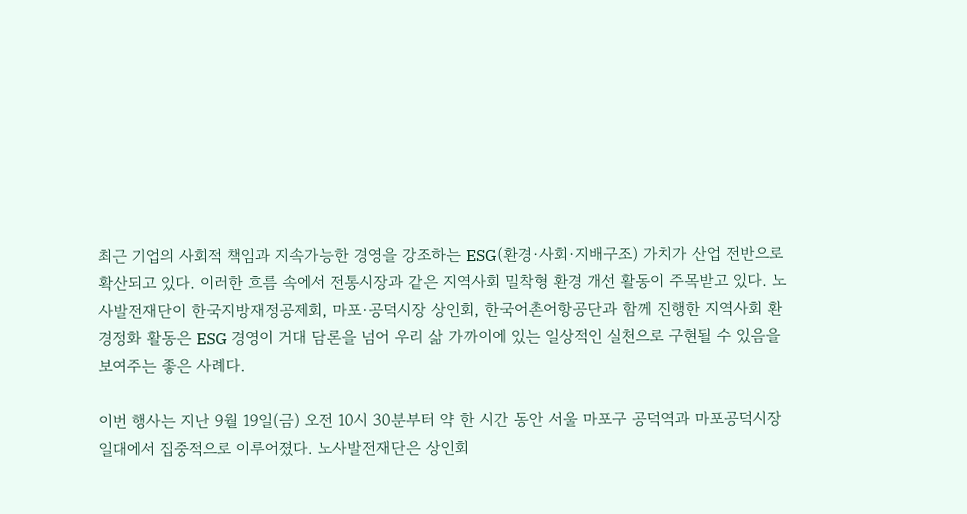최근 기업의 사회적 책임과 지속가능한 경영을 강조하는 ESG(환경·사회·지배구조) 가치가 산업 전반으로 확산되고 있다. 이러한 흐름 속에서 전통시장과 같은 지역사회 밀착형 환경 개선 활동이 주목받고 있다. 노사발전재단이 한국지방재정공제회, 마포·공덕시장 상인회, 한국어촌어항공단과 함께 진행한 지역사회 환경정화 활동은 ESG 경영이 거대 담론을 넘어 우리 삶 가까이에 있는 일상적인 실천으로 구현될 수 있음을 보여주는 좋은 사례다.

이번 행사는 지난 9월 19일(금) 오전 10시 30분부터 약 한 시간 동안 서울 마포구 공덕역과 마포공덕시장 일대에서 집중적으로 이루어졌다. 노사발전재단은 상인회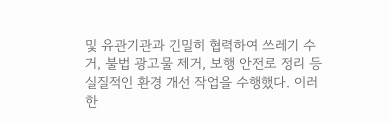및 유관기관과 긴밀히 협력하여 쓰레기 수거, 불법 광고물 제거, 보행 안전로 정리 등 실질적인 환경 개선 작업을 수행했다. 이러한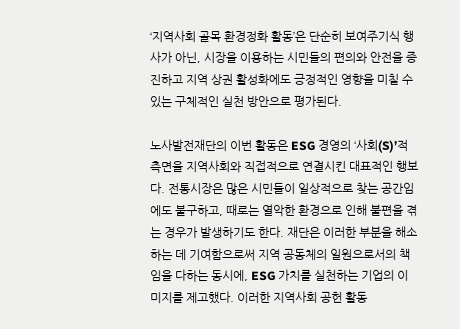‘지역사회 골목 환경정화 활동’은 단순히 보여주기식 행사가 아닌, 시장을 이용하는 시민들의 편의와 안전을 증진하고 지역 상권 활성화에도 긍정적인 영향을 미칠 수 있는 구체적인 실천 방안으로 평가된다.

노사발전재단의 이번 활동은 ESG 경영의 ‘사회(S)’적 측면을 지역사회와 직접적으로 연결시킨 대표적인 행보다. 전통시장은 많은 시민들이 일상적으로 찾는 공간임에도 불구하고, 때로는 열악한 환경으로 인해 불편을 겪는 경우가 발생하기도 한다. 재단은 이러한 부분을 해소하는 데 기여함으로써 지역 공동체의 일원으로서의 책임을 다하는 동시에, ESG 가치를 실천하는 기업의 이미지를 제고했다. 이러한 지역사회 공헌 활동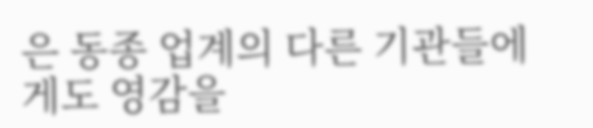은 동종 업계의 다른 기관들에게도 영감을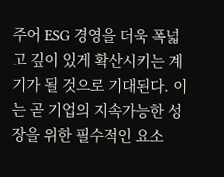주어 ESG 경영을 더욱 폭넓고 깊이 있게 확산시키는 계기가 될 것으로 기대된다. 이는 곧 기업의 지속가능한 성장을 위한 필수적인 요소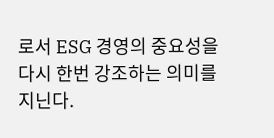로서 ESG 경영의 중요성을 다시 한번 강조하는 의미를 지닌다.